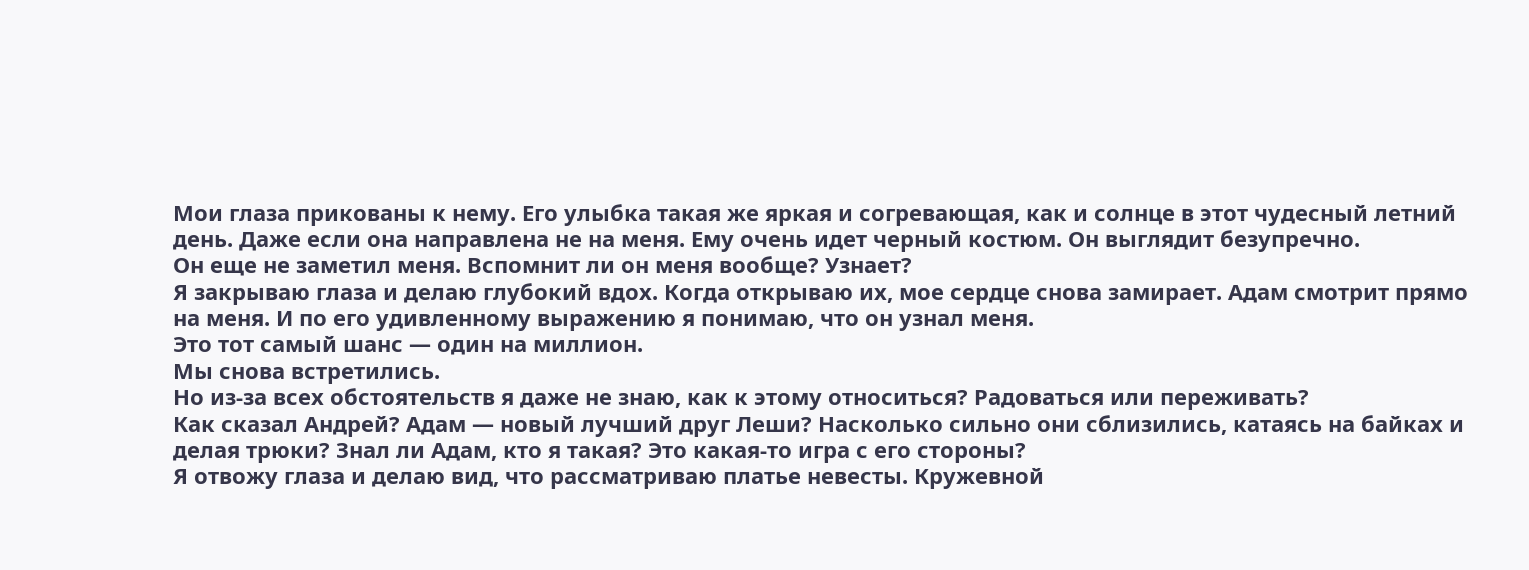Мои глаза прикованы к нему. Его улыбка такая же яркая и согревающая, как и солнце в этот чудесный летний день. Даже если она направлена не на меня. Ему очень идет черный костюм. Он выглядит безупречно.
Он еще не заметил меня. Вспомнит ли он меня вообще? Узнает?
Я закрываю глаза и делаю глубокий вдох. Когда открываю их, мое сердце снова замирает. Адам смотрит прямо на меня. И по его удивленному выражению я понимаю, что он узнал меня.
Это тот самый шанс — один на миллион.
Мы снова встретились.
Но из-за всех обстоятельств я даже не знаю, как к этому относиться? Радоваться или переживать?
Как сказал Андрей? Адам — новый лучший друг Леши? Насколько сильно они сблизились, катаясь на байках и делая трюки? Знал ли Адам, кто я такая? Это какая-то игра с его стороны?
Я отвожу глаза и делаю вид, что рассматриваю платье невесты. Кружевной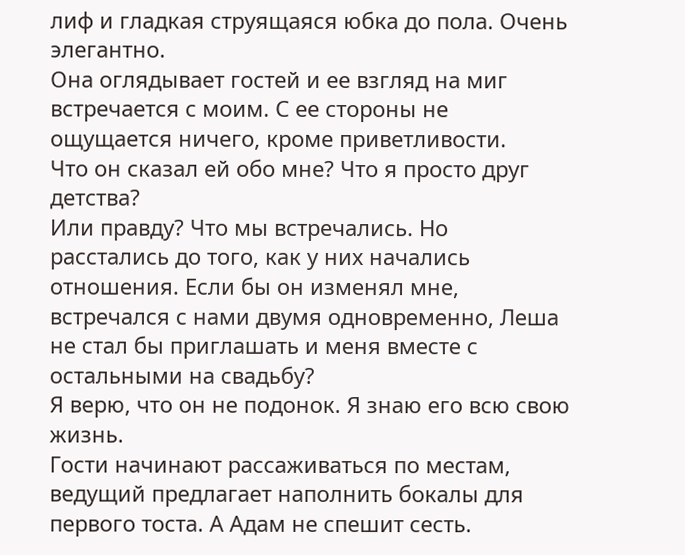лиф и гладкая струящаяся юбка до пола. Очень элегантно.
Она оглядывает гостей и ее взгляд на миг встречается с моим. С ее стороны не ощущается ничего, кроме приветливости.
Что он сказал ей обо мне? Что я просто друг детства?
Или правду? Что мы встречались. Но расстались до того, как у них начались отношения. Если бы он изменял мне, встречался с нами двумя одновременно, Леша не стал бы приглашать и меня вместе с остальными на свадьбу?
Я верю, что он не подонок. Я знаю его всю свою жизнь.
Гости начинают рассаживаться по местам, ведущий предлагает наполнить бокалы для первого тоста. А Адам не спешит сесть.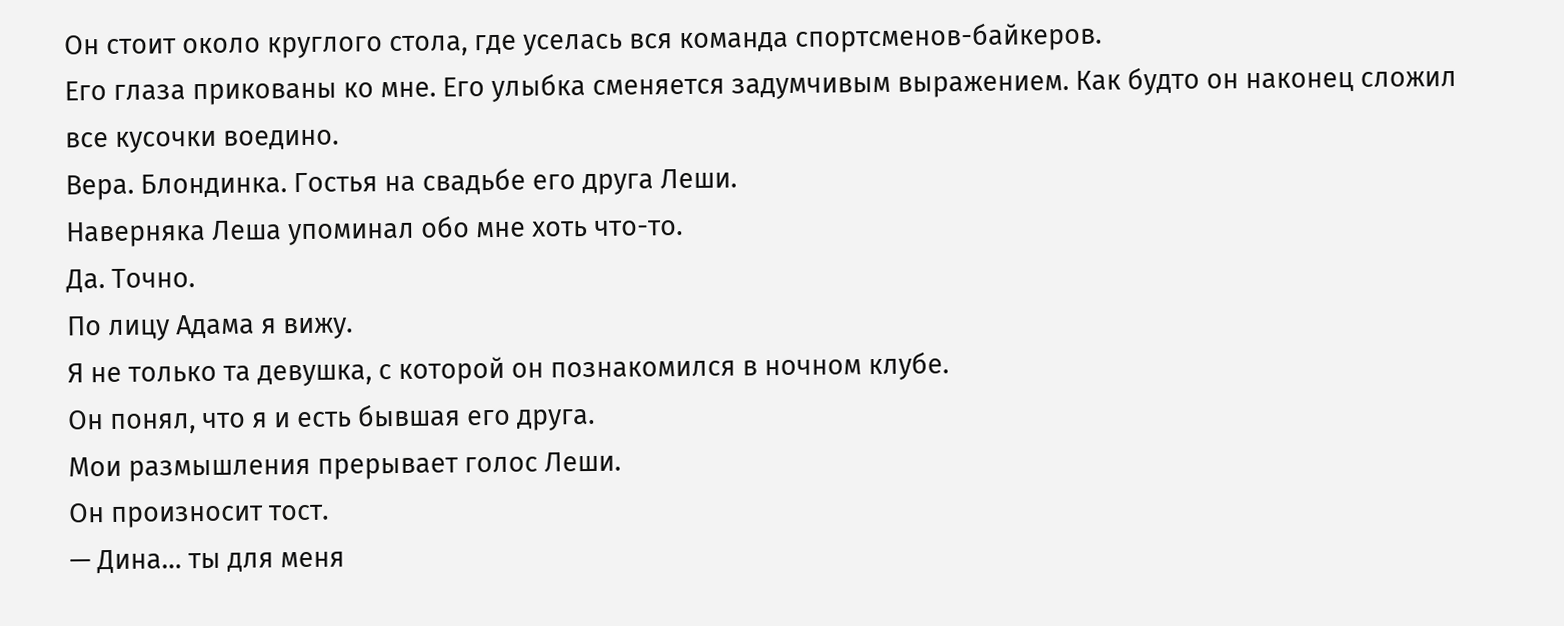Он стоит около круглого стола, где уселась вся команда спортсменов-байкеров.
Его глаза прикованы ко мне. Его улыбка сменяется задумчивым выражением. Как будто он наконец сложил все кусочки воедино.
Вера. Блондинка. Гостья на свадьбе его друга Леши.
Наверняка Леша упоминал обо мне хоть что-то.
Да. Точно.
По лицу Адама я вижу.
Я не только та девушка, с которой он познакомился в ночном клубе.
Он понял, что я и есть бывшая его друга.
Мои размышления прерывает голос Леши.
Он произносит тост.
— Дина… ты для меня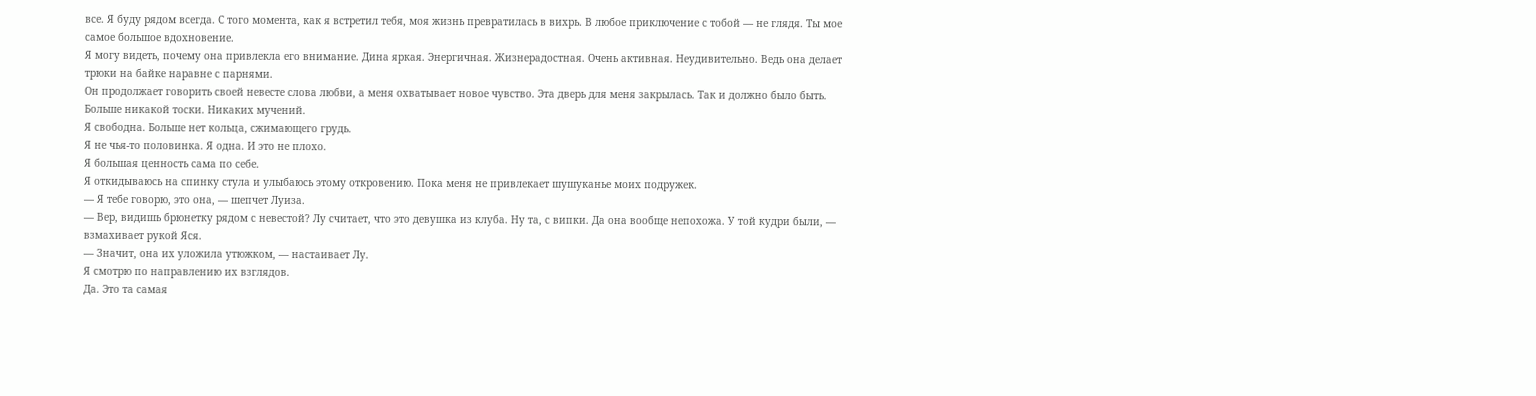все. Я буду рядом всегда. С того момента, как я встретил тебя, моя жизнь превратилась в вихрь. В любое приключение с тобой — не глядя. Ты мое самое большое вдохновение.
Я могу видеть, почему она привлекла его внимание. Дина яркая. Энергичная. Жизнерадостная. Очень активная. Неудивительно. Ведь она делает трюки на байке наравне с парнями.
Он продолжает говорить своей невесте слова любви, а меня охватывает новое чувство. Эта дверь для меня закрылась. Так и должно было быть.
Больше никакой тоски. Никаких мучений.
Я свободна. Больше нет кольца, сжимающего грудь.
Я не чья-то половинка. Я одна. И это не плохо.
Я большая ценность сама по себе.
Я откидываюсь на спинку стула и улыбаюсь этому откровению. Пока меня не привлекает шушуканье моих подружек.
— Я тебе говорю, это она, — шепчет Луиза.
— Вер, видишь брюнетку рядом с невестой? Лу считает, что это девушка из клуба. Ну та, с випки. Да она вообще непохожа. У той кудри были, — взмахивает рукой Яся.
— Значит, она их уложила утюжком, — настаивает Лу.
Я смотрю по направлению их взглядов.
Да. Это та самая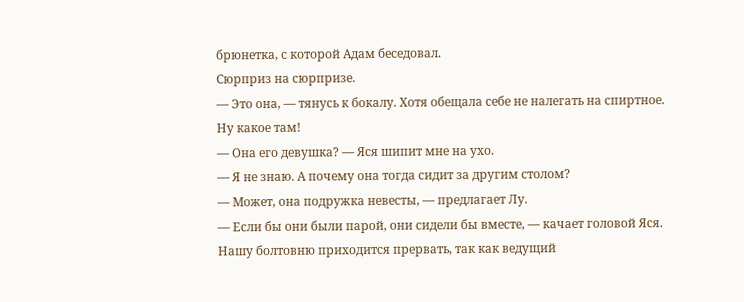брюнетка, с которой Адам беседовал.
Сюрприз на сюрпризе.
— Это она, — тянусь к бокалу. Хотя обещала себе не налегать на спиртное. Ну какое там!
— Она его девушка? — Яся шипит мне на ухо.
— Я не знаю. А почему она тогда сидит за другим столом?
— Может, она подружка невесты, — предлагает Лу.
— Если бы они были парой, они сидели бы вместе, — качает головой Яся.
Нашу болтовню приходится прервать, так как ведущий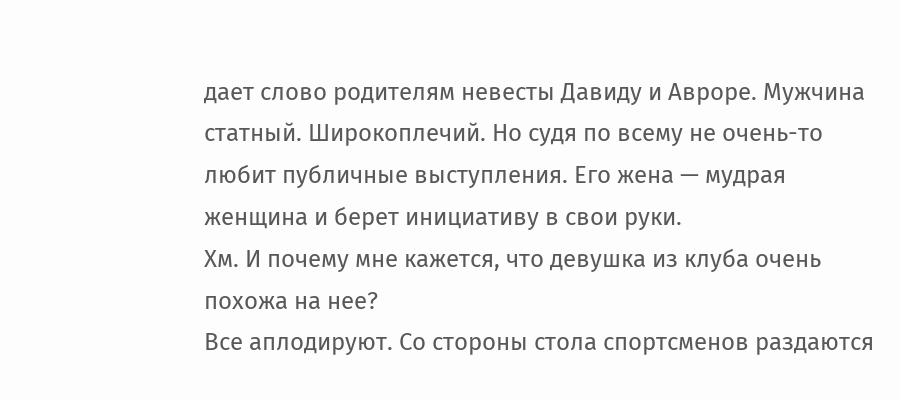дает слово родителям невесты Давиду и Авроре. Мужчина статный. Широкоплечий. Но судя по всему не очень-то любит публичные выступления. Его жена — мудрая женщина и берет инициативу в свои руки.
Хм. И почему мне кажется, что девушка из клуба очень похожа на нее?
Все аплодируют. Со стороны стола спортсменов раздаются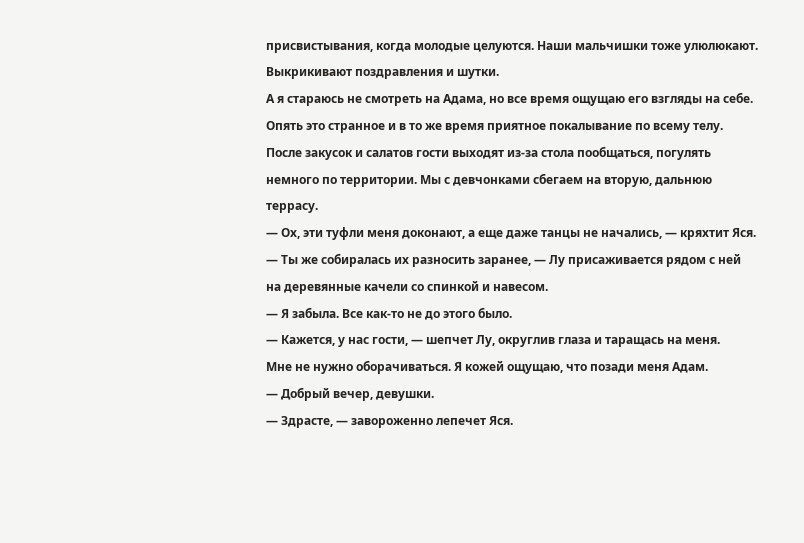присвистывания, когда молодые целуются. Наши мальчишки тоже улюлюкают. Выкрикивают поздравления и шутки.
А я стараюсь не смотреть на Адама, но все время ощущаю его взгляды на себе. Опять это странное и в то же время приятное покалывание по всему телу.
После закусок и салатов гости выходят из-за стола пообщаться, погулять немного по территории. Мы с девчонками сбегаем на вторую, дальнюю террасу.
— Ох, эти туфли меня доконают, а еще даже танцы не начались, — кряхтит Яся.
— Ты же собиралась их разносить заранее, — Лу присаживается рядом с ней на деревянные качели со спинкой и навесом.
— Я забыла. Все как-то не до этого было.
— Кажется, у нас гости, — шепчет Лу, округлив глаза и таращась на меня.
Мне не нужно оборачиваться. Я кожей ощущаю, что позади меня Адам.
— Добрый вечер, девушки.
— Здрасте, — завороженно лепечет Яся.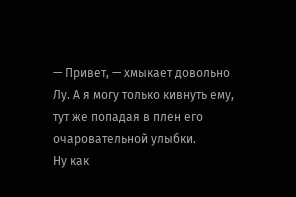— Привет, — хмыкает довольно Лу. А я могу только кивнуть ему, тут же попадая в плен его очаровательной улыбки.
Ну как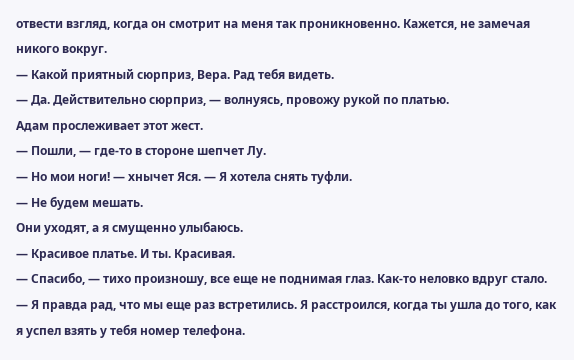отвести взгляд, когда он смотрит на меня так проникновенно. Кажется, не замечая никого вокруг.
— Какой приятный сюрприз, Вера. Рад тебя видеть.
— Да. Действительно сюрприз, — волнуясь, провожу рукой по платью.
Адам прослеживает этот жест.
— Пошли, — где-то в стороне шепчет Лу.
— Но мои ноги! — хнычет Яся. — Я хотела снять туфли.
— Не будем мешать.
Они уходят, а я смущенно улыбаюсь.
— Красивое платье. И ты. Красивая.
— Спасибо, — тихо произношу, все еще не поднимая глаз. Как-то неловко вдруг стало.
— Я правда рад, что мы еще раз встретились. Я расстроился, когда ты ушла до того, как я успел взять у тебя номер телефона.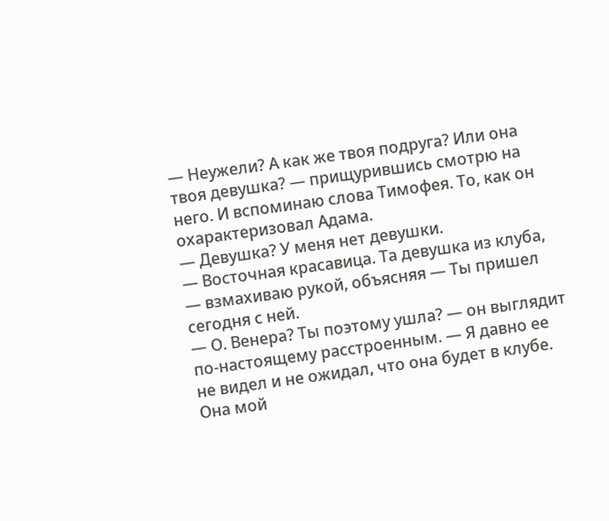— Неужели? А как же твоя подруга? Или она твоя девушка? — прищурившись смотрю на него. И вспоминаю слова Тимофея. То, как он охарактеризовал Адама.
— Девушка? У меня нет девушки.
— Восточная красавица. Та девушка из клуба, — взмахиваю рукой, объясняя — Ты пришел сегодня с ней.
— О. Венера? Ты поэтому ушла? — он выглядит по-настоящему расстроенным. — Я давно ее не видел и не ожидал, что она будет в клубе. Она мой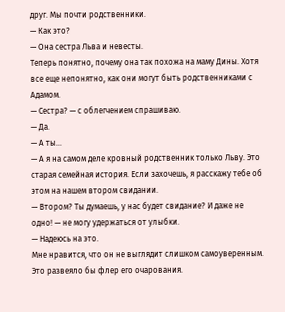друг. Мы почти родственники.
— Как это?
— Она сестра Льва и невесты.
Теперь понятно, почему она так похожа на маму Дины. Хотя все еще непонятно, как они могут быть родственниками с Адамом.
— Сестра? — с облегчением спрашиваю.
— Да.
— А ты…
— А я на самом деле кровный родственник только Льву. Это старая семейная история. Если захочешь, я расскажу тебе об этом на нашем втором свидании.
— Втором? Ты думаешь, у нас будет свидание? И даже не одно! — не могу удержаться от улыбки.
— Надеюсь на это.
Мне нравится, что он не выглядит слишком самоуверенным. Это развеяло бы флер его очарования.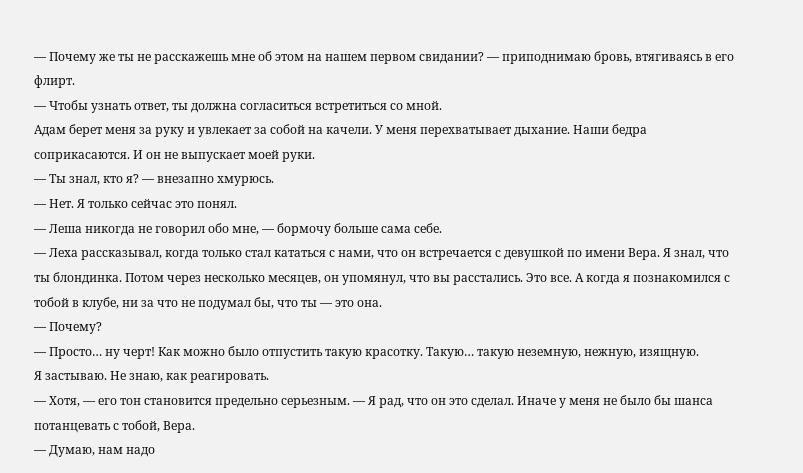— Почему же ты не расскажешь мне об этом на нашем первом свидании? — приподнимаю бровь, втягиваясь в его флирт.
— Чтобы узнать ответ, ты должна согласиться встретиться со мной.
Адам берет меня за руку и увлекает за собой на качели. У меня перехватывает дыхание. Наши бедра соприкасаются. И он не выпускает моей руки.
— Ты знал, кто я? — внезапно хмурюсь.
— Нет. Я только сейчас это понял.
— Леша никогда не говорил обо мне, — бормочу больше сама себе.
— Леха рассказывал, когда только стал кататься с нами, что он встречается с девушкой по имени Вера. Я знал, что ты блондинка. Потом через несколько месяцев, он упомянул, что вы расстались. Это все. А когда я познакомился с тобой в клубе, ни за что не подумал бы, что ты — это она.
— Почему?
— Просто… ну черт! Как можно было отпустить такую красотку. Такую… такую неземную, нежную, изящную.
Я застываю. Не знаю, как реагировать.
— Хотя, — его тон становится предельно серьезным. — Я рад, что он это сделал. Иначе у меня не было бы шанса потанцевать с тобой, Вера.
— Думаю, нам надо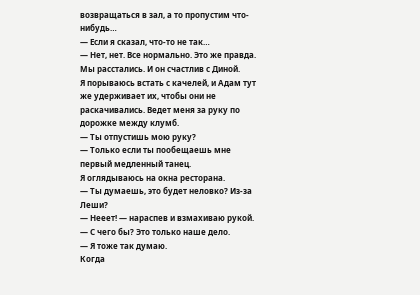возвращаться в зал, а то пропустим что-нибудь…
— Если я сказал, что-то не так…
— Нет, нет. Все нормально. Это же правда. Мы расстались. И он счастлив с Диной.
Я порываюсь встать с качелей, и Адам тут же удерживает их, чтобы они не раскачивались. Ведет меня за руку по дорожке между клумб.
— Ты отпустишь мою руку?
— Только если ты пообещаешь мне первый медленный танец.
Я оглядываюсь на окна ресторана.
— Ты думаешь, это будет неловко? Из-за Леши?
— Нееет! — нараспев и взмахиваю рукой. — С чего бы? Это только наше дело.
— Я тоже так думаю.
Когда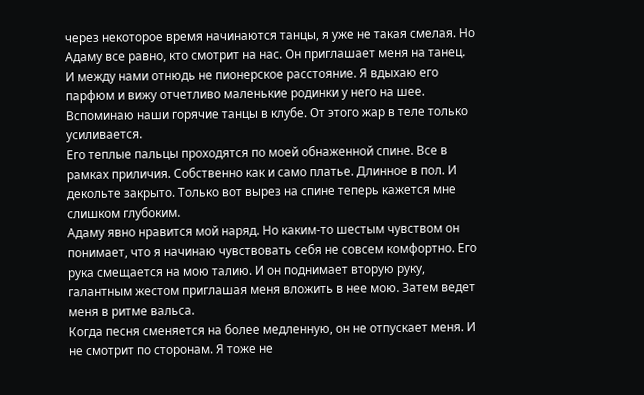через некоторое время начинаются танцы, я уже не такая смелая. Но Адаму все равно, кто смотрит на нас. Он приглашает меня на танец. И между нами отнюдь не пионерское расстояние. Я вдыхаю его парфюм и вижу отчетливо маленькие родинки у него на шее. Вспоминаю наши горячие танцы в клубе. От этого жар в теле только усиливается.
Его теплые пальцы проходятся по моей обнаженной спине. Все в рамках приличия. Собственно как и само платье. Длинное в пол. И декольте закрыто. Только вот вырез на спине теперь кажется мне слишком глубоким.
Адаму явно нравится мой наряд. Но каким-то шестым чувством он понимает, что я начинаю чувствовать себя не совсем комфортно. Его рука смещается на мою талию. И он поднимает вторую руку, галантным жестом приглашая меня вложить в нее мою. Затем ведет меня в ритме вальса.
Когда песня сменяется на более медленную, он не отпускает меня. И не смотрит по сторонам. Я тоже не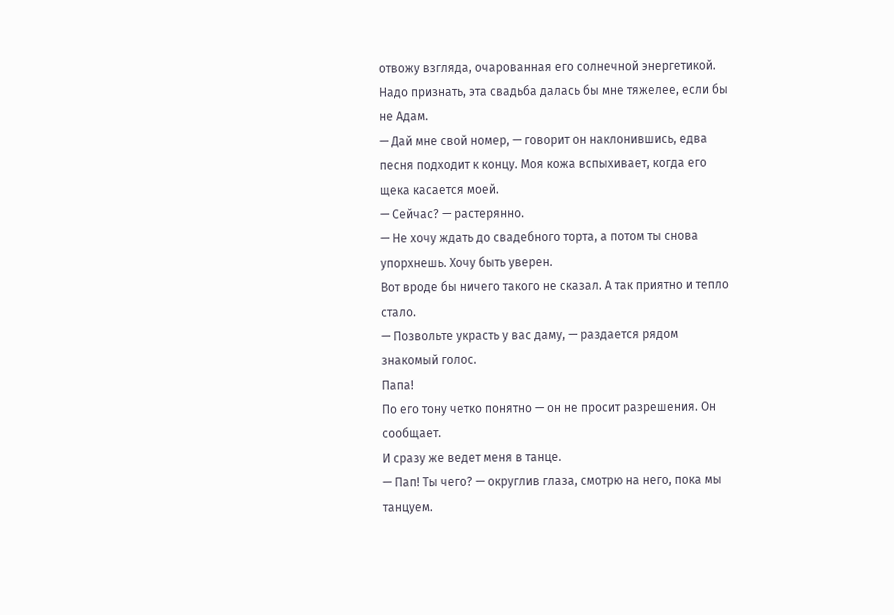отвожу взгляда, очарованная его солнечной энергетикой. Надо признать, эта свадьба далась бы мне тяжелее, если бы не Адам.
— Дай мне свой номер, — говорит он наклонившись, едва песня подходит к концу. Моя кожа вспыхивает, когда его щека касается моей.
— Сейчас? — растерянно.
— Не хочу ждать до свадебного торта, а потом ты снова упорхнешь. Хочу быть уверен.
Вот вроде бы ничего такого не сказал. А так приятно и тепло стало.
— Позвольте украсть у вас даму, — раздается рядом знакомый голос.
Папа!
По его тону четко понятно — он не просит разрешения. Он сообщает.
И сразу же ведет меня в танце.
— Пап! Ты чего? — округлив глаза, смотрю на него, пока мы танцуем.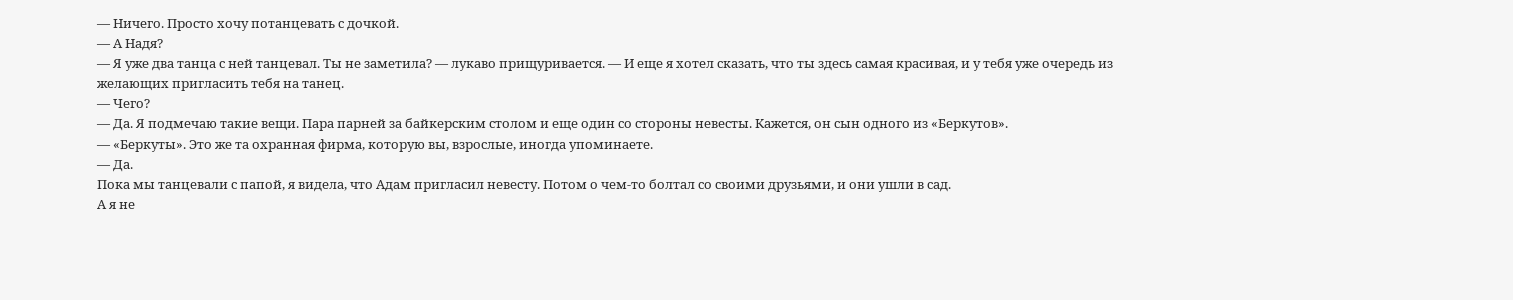— Ничего. Просто хочу потанцевать с дочкой.
— А Надя?
— Я уже два танца с ней танцевал. Ты не заметила? — лукаво прищуривается. — И еще я хотел сказать, что ты здесь самая красивая, и у тебя уже очередь из желающих пригласить тебя на танец.
— Чего?
— Да. Я подмечаю такие вещи. Пара парней за байкерским столом и еще один со стороны невесты. Кажется, он сын одного из «Беркутов».
— «Беркуты». Это же та охранная фирма, которую вы, взрослые, иногда упоминаете.
— Да.
Пока мы танцевали с папой, я видела, что Адам пригласил невесту. Потом о чем-то болтал со своими друзьями, и они ушли в сад.
А я не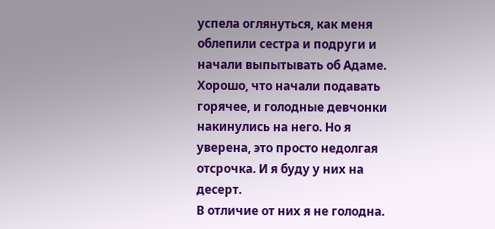успела оглянуться, как меня облепили сестра и подруги и начали выпытывать об Адаме.
Хорошо, что начали подавать горячее, и голодные девчонки накинулись на него. Но я уверена, это просто недолгая отсрочка. И я буду у них на десерт.
В отличие от них я не голодна.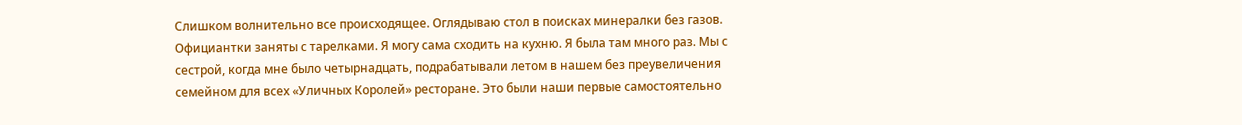Слишком волнительно все происходящее. Оглядываю стол в поисках минералки без газов. Официантки заняты с тарелками. Я могу сама сходить на кухню. Я была там много раз. Мы с сестрой, когда мне было четырнадцать, подрабатывали летом в нашем без преувеличения семейном для всех «Уличных Королей» ресторане. Это были наши первые самостоятельно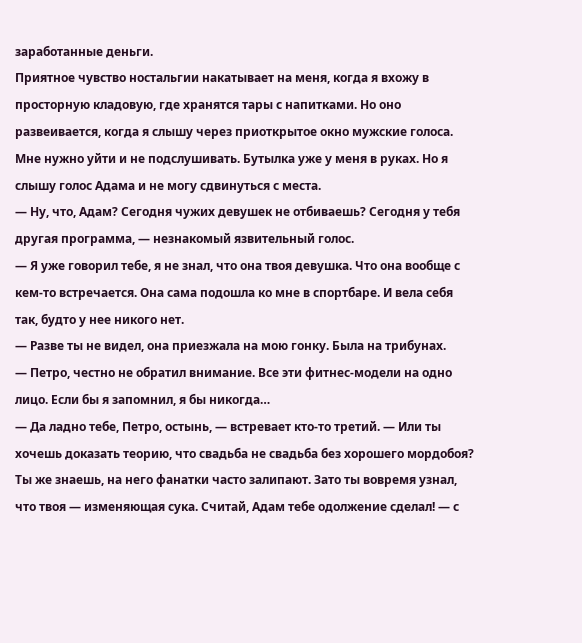заработанные деньги.
Приятное чувство ностальгии накатывает на меня, когда я вхожу в просторную кладовую, где хранятся тары с напитками. Но оно развеивается, когда я слышу через приоткрытое окно мужские голоса.
Мне нужно уйти и не подслушивать. Бутылка уже у меня в руках. Но я слышу голос Адама и не могу сдвинуться с места.
— Ну, что, Адам? Сегодня чужих девушек не отбиваешь? Сегодня у тебя другая программа, — незнакомый язвительный голос.
— Я уже говорил тебе, я не знал, что она твоя девушка. Что она вообще с кем-то встречается. Она сама подошла ко мне в спортбаре. И вела себя так, будто у нее никого нет.
— Разве ты не видел, она приезжала на мою гонку. Была на трибунах.
— Петро, честно не обратил внимание. Все эти фитнес-модели на одно лицо. Если бы я запомнил, я бы никогда…
— Да ладно тебе, Петро, остынь, — встревает кто-то третий. — Или ты хочешь доказать теорию, что свадьба не свадьба без хорошего мордобоя? Ты же знаешь, на него фанатки часто залипают. Зато ты вовремя узнал, что твоя — изменяющая сука. Считай, Адам тебе одолжение сделал! — с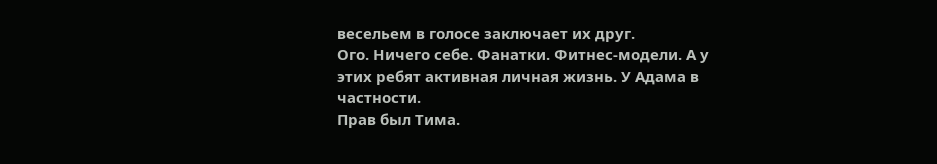весельем в голосе заключает их друг.
Ого. Ничего себе. Фанатки. Фитнес-модели. А у этих ребят активная личная жизнь. У Адама в частности.
Прав был Тима.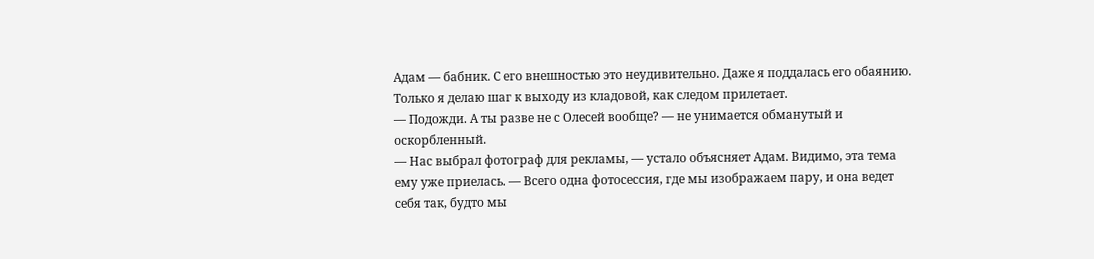Адам — бабник. С его внешностью это неудивительно. Даже я поддалась его обаянию.
Только я делаю шаг к выходу из кладовой, как следом прилетает.
— Подожди. А ты разве не с Олесей вообще? — не унимается обманутый и оскорбленный.
— Нас выбрал фотограф для рекламы, — устало объясняет Адам. Видимо, эта тема ему уже приелась. — Всего одна фотосессия, где мы изображаем пару, и она ведет себя так, будто мы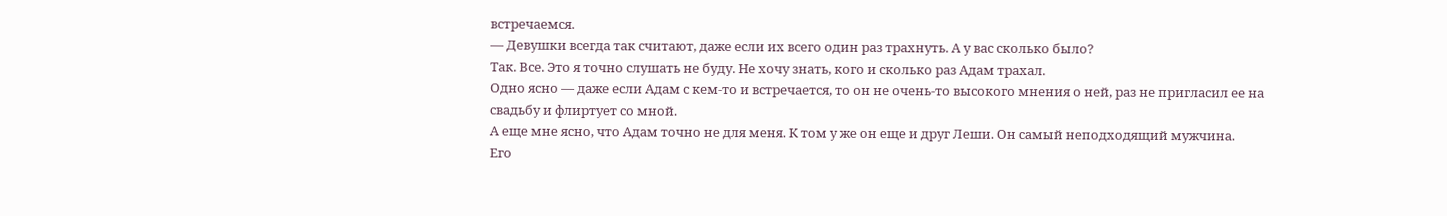встречаемся.
— Девушки всегда так считают, даже если их всего один раз трахнуть. А у вас сколько было?
Так. Все. Это я точно слушать не буду. Не хочу знать, кого и сколько раз Адам трахал.
Одно ясно — даже если Адам с кем-то и встречается, то он не очень-то высокого мнения о ней, раз не пригласил ее на свадьбу и флиртует со мной.
А еще мне ясно, что Адам точно не для меня. К том у же он еще и друг Леши. Он самый неподходящий мужчина.
Его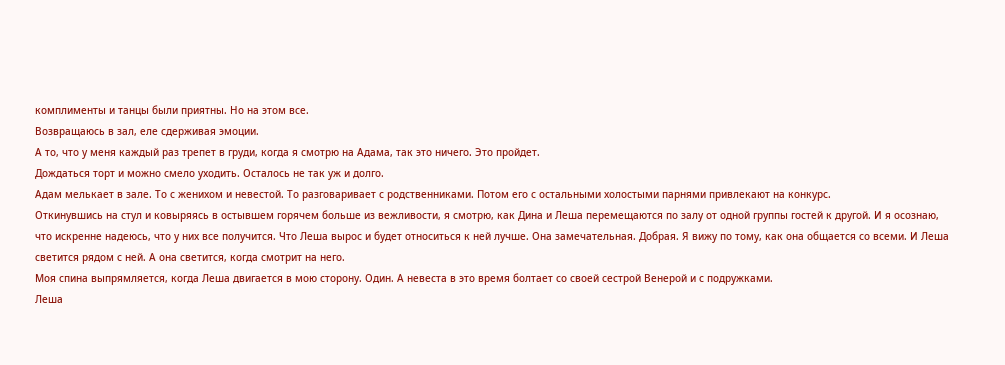комплименты и танцы были приятны. Но на этом все.
Возвращаюсь в зал, еле сдерживая эмоции.
А то, что у меня каждый раз трепет в груди, когда я смотрю на Адама, так это ничего. Это пройдет.
Дождаться торт и можно смело уходить. Осталось не так уж и долго.
Адам мелькает в зале. То с женихом и невестой. То разговаривает с родственниками. Потом его с остальными холостыми парнями привлекают на конкурс.
Откинувшись на стул и ковыряясь в остывшем горячем больше из вежливости, я смотрю, как Дина и Леша перемещаются по залу от одной группы гостей к другой. И я осознаю, что искренне надеюсь, что у них все получится. Что Леша вырос и будет относиться к ней лучше. Она замечательная. Добрая. Я вижу по тому, как она общается со всеми. И Леша светится рядом с ней. А она светится, когда смотрит на него.
Моя спина выпрямляется, когда Леша двигается в мою сторону. Один. А невеста в это время болтает со своей сестрой Венерой и с подружками.
Леша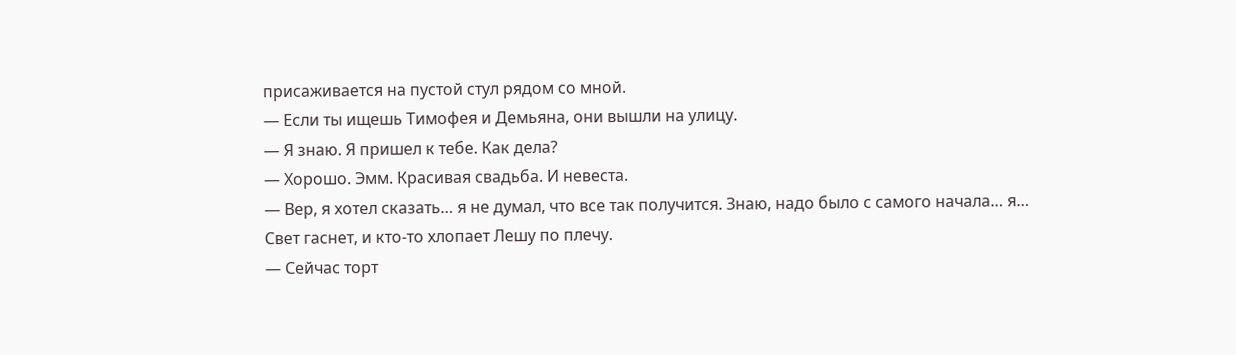присаживается на пустой стул рядом со мной.
— Если ты ищешь Тимофея и Демьяна, они вышли на улицу.
— Я знаю. Я пришел к тебе. Как дела?
— Хорошо. Эмм. Красивая свадьба. И невеста.
— Вер, я хотел сказать… я не думал, что все так получится. Знаю, надо было с самого начала… я…
Свет гаснет, и кто-то хлопает Лешу по плечу.
— Сейчас торт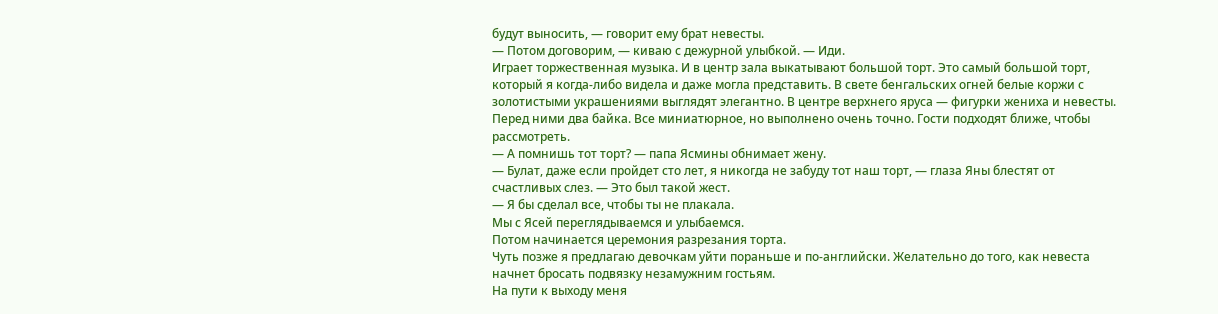будут выносить, — говорит ему брат невесты.
— Потом договорим, — киваю с дежурной улыбкой. — Иди.
Играет торжественная музыка. И в центр зала выкатывают большой торт. Это самый большой торт, который я когда-либо видела и даже могла представить. В свете бенгальских огней белые коржи с золотистыми украшениями выглядят элегантно. В центре верхнего яруса — фигурки жениха и невесты. Перед ними два байка. Все миниатюрное, но выполнено очень точно. Гости подходят ближе, чтобы рассмотреть.
— А помнишь тот торт? — папа Ясмины обнимает жену.
— Булат, даже если пройдет сто лет, я никогда не забуду тот наш торт, — глаза Яны блестят от счастливых слез. — Это был такой жест.
— Я бы сделал все, чтобы ты не плакала.
Мы с Ясей переглядываемся и улыбаемся.
Потом начинается церемония разрезания торта.
Чуть позже я предлагаю девочкам уйти пораньше и по-английски. Желательно до того, как невеста начнет бросать подвязку незамужним гостьям.
На пути к выходу меня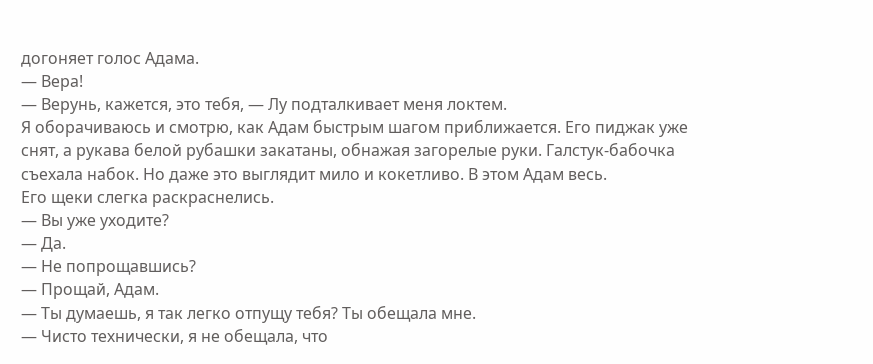догоняет голос Адама.
— Вера!
— Верунь, кажется, это тебя, — Лу подталкивает меня локтем.
Я оборачиваюсь и смотрю, как Адам быстрым шагом приближается. Его пиджак уже снят, а рукава белой рубашки закатаны, обнажая загорелые руки. Галстук-бабочка съехала набок. Но даже это выглядит мило и кокетливо. В этом Адам весь.
Его щеки слегка раскраснелись.
— Вы уже уходите?
— Да.
— Не попрощавшись?
— Прощай, Адам.
— Ты думаешь, я так легко отпущу тебя? Ты обещала мне.
— Чисто технически, я не обещала, что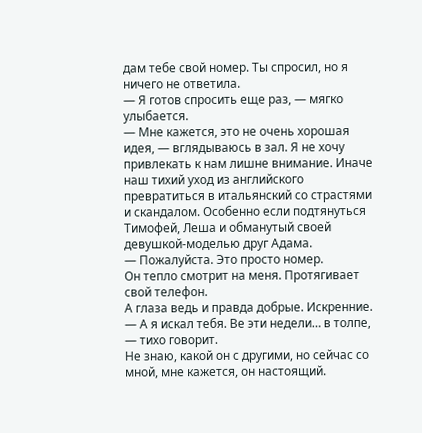дам тебе свой номер. Ты спросил, но я ничего не ответила.
— Я готов спросить еще раз, — мягко улыбается.
— Мне кажется, это не очень хорошая идея, — вглядываюсь в зал. Я не хочу привлекать к нам лишне внимание. Иначе наш тихий уход из английского превратиться в итальянский со страстями и скандалом. Особенно если подтянуться Тимофей, Леша и обманутый своей девушкой-моделью друг Адама.
— Пожалуйста. Это просто номер.
Он тепло смотрит на меня. Протягивает свой телефон.
А глаза ведь и правда добрые. Искренние.
— А я искал тебя. Ве эти недели… в толпе, — тихо говорит.
Не знаю, какой он с другими, но сейчас со мной, мне кажется, он настоящий.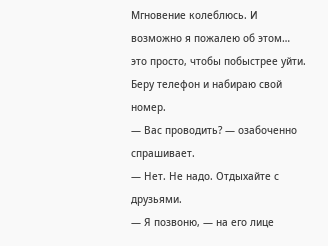Мгновение колеблюсь. И возможно я пожалею об этом… это просто, чтобы побыстрее уйти.
Беру телефон и набираю свой номер.
— Вас проводить? — озабоченно спрашивает.
— Нет. Не надо. Отдыхайте с друзьями.
— Я позвоню, — на его лице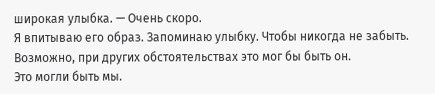широкая улыбка. — Очень скоро.
Я впитываю его образ. Запоминаю улыбку. Чтобы никогда не забыть.
Возможно, при других обстоятельствах это мог бы быть он.
Это могли быть мы.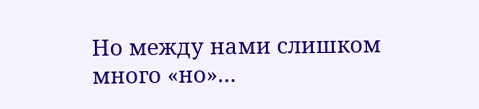Но между нами слишком много «но»…